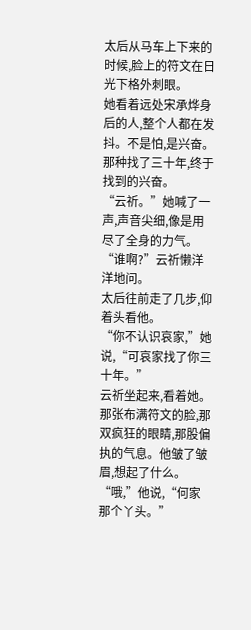太后从马车上下来的时候,脸上的符文在日光下格外刺眼。
她看着远处宋承烨身后的人,整个人都在发抖。不是怕,是兴奋。那种找了三十年,终于找到的兴奋。
“云祈。”她喊了一声,声音尖细,像是用尽了全身的力气。
“谁啊?”云祈懒洋洋地问。
太后往前走了几步,仰着头看他。
“你不认识哀家,”她说,“可哀家找了你三十年。”
云祈坐起来,看着她。
那张布满符文的脸,那双疯狂的眼睛,那股偏执的气息。他皱了皱眉,想起了什么。
“哦,”他说,“何家那个丫头。”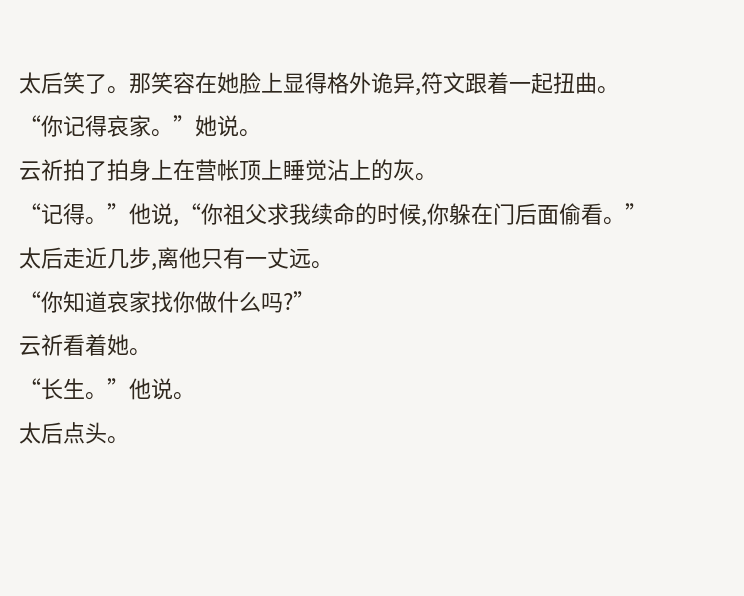太后笑了。那笑容在她脸上显得格外诡异,符文跟着一起扭曲。
“你记得哀家。”她说。
云祈拍了拍身上在营帐顶上睡觉沾上的灰。
“记得。”他说,“你祖父求我续命的时候,你躲在门后面偷看。”
太后走近几步,离他只有一丈远。
“你知道哀家找你做什么吗?”
云祈看着她。
“长生。”他说。
太后点头。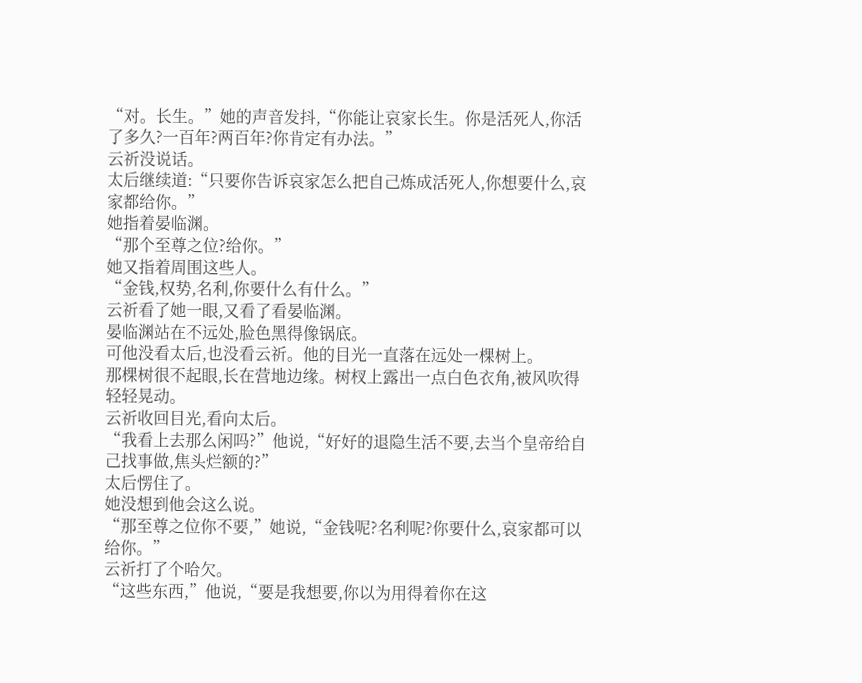“对。长生。”她的声音发抖,“你能让哀家长生。你是活死人,你活了多久?一百年?两百年?你肯定有办法。”
云祈没说话。
太后继续道:“只要你告诉哀家怎么把自己炼成活死人,你想要什么,哀家都给你。”
她指着晏临渊。
“那个至尊之位?给你。”
她又指着周围这些人。
“金钱,权势,名利,你要什么有什么。”
云祈看了她一眼,又看了看晏临渊。
晏临渊站在不远处,脸色黑得像锅底。
可他没看太后,也没看云祈。他的目光一直落在远处一棵树上。
那棵树很不起眼,长在营地边缘。树杈上露出一点白色衣角,被风吹得轻轻晃动。
云祈收回目光,看向太后。
“我看上去那么闲吗?”他说,“好好的退隐生活不要,去当个皇帝给自己找事做,焦头烂额的?”
太后愣住了。
她没想到他会这么说。
“那至尊之位你不要,”她说,“金钱呢?名利呢?你要什么,哀家都可以给你。”
云祈打了个哈欠。
“这些东西,”他说,“要是我想要,你以为用得着你在这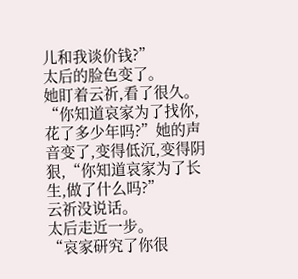儿和我谈价钱?”
太后的脸色变了。
她盯着云祈,看了很久。
“你知道哀家为了找你,花了多少年吗?”她的声音变了,变得低沉,变得阴狠,“你知道哀家为了长生,做了什么吗?”
云祈没说话。
太后走近一步。
“哀家研究了你很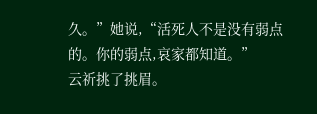久。”她说,“活死人不是没有弱点的。你的弱点,哀家都知道。”
云祈挑了挑眉。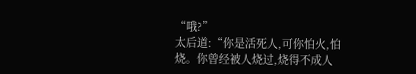“哦?”
太后道:“你是活死人,可你怕火,怕烧。你曾经被人烧过,烧得不成人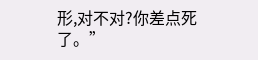形,对不对?你差点死了。”